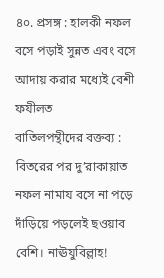৪০. প্রসঙ্গ : হালকী নফল বসে পড়াই সুন্নত এবং বসে আদায় করার মধ্যেই বেশী ফযীলত
বাতিলপন্থীদের বক্তব্য : বিতরের পর দু’রাকায়াত নফল নামায বসে না পড়ে দাঁড়িয়ে পড়লেই ছওয়াব বেশি। নাঊযুবিল্লাহ!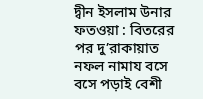দ্বীন ইসলাম উনার ফতওয়া : বিতরের পর দু’রাকায়াত নফল নামায বসে বসে পড়াই বেশী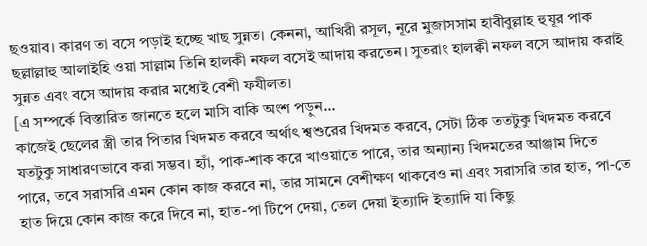ছওয়াব। কারণ তা বসে পড়াই হচ্ছে খাছ সুন্নত। কেননা, আখিরী রসূল, নূরে মুজাসসাম হাবীবুল্লাহ হুযূর পাক ছল্লাল্লাহু আলাইহি ওয়া সাল্লাম তিনি হালকী নফল বসেই আদায় করতেন। সুতরাং হালক্বী নফল বসে আদায় করাই সুন্নত এবং বসে আদায় করার মধ্যেই বেশী ফযীলত।
[এ সম্পর্কে বিস্তারিত জানতে হলে মাসি বাকি অংশ পড়ুন...
কাজেই ছেলের স্ত্রী তার পিতার খিদমত করবে অর্থাৎ শ্বশুরের খিদমত করবে, সেটা ঠিক ততটুকু খিদমত করবে যতটুকু সাধারণভাবে করা সম্ভব। হ্যাঁ, পাক-শাক করে খাওয়াতে পারে, তার অন্যান্য খিদমতের আঞ্জাম দিতে পারে, তবে সরাসরি এমন কোন কাজ করবে না, তার সামনে বেশীক্ষণ থাকবেও না এবং সরাসরি তার হাত, পা-তে হাত দিয়ে কোন কাজ করে দিবে না, হাত-পা টিপে দেয়া, তেল দেয়া ইত্যাদি ইত্যাদি যা কিছু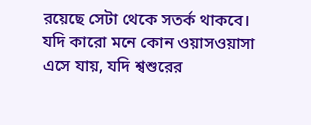রয়েছে সেটা থেকে সতর্ক থাকবে। যদি কারো মনে কোন ওয়াসওয়াসা এসে যায়, যদি শ্বশুরের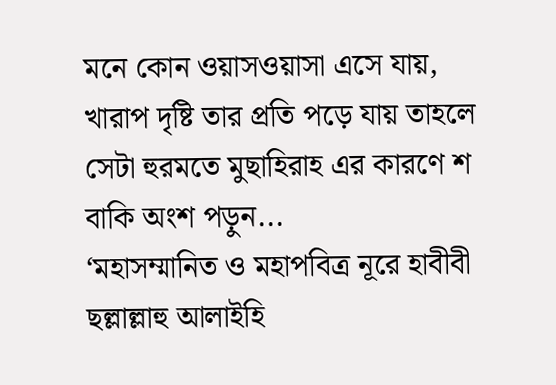মনে কোন ওয়াসওয়াসা এসে যায়, খারাপ দৃষ্টি তার প্রতি পড়ে যায় তাহলে সেটা হুরমতে মুছাহিরাহ এর কারণে শ বাকি অংশ পড়ুন...
‘মহাসম্মানিত ও মহাপবিত্র নূরে হাবীবী ছল্লাল্লাহু আলাইহি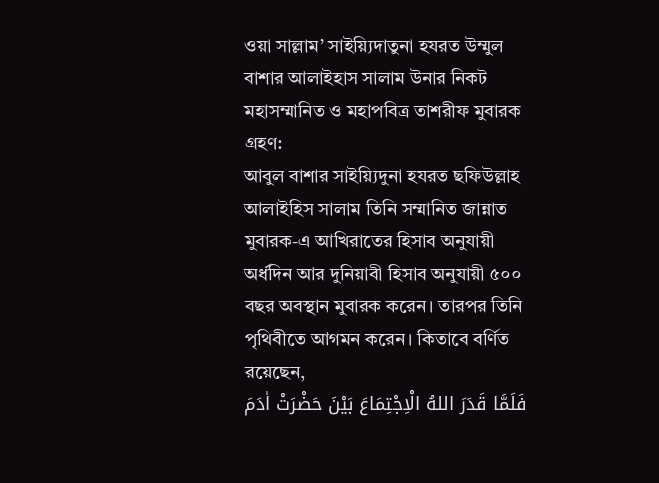ওয়া সাল্লাম’ সাইয়্যিদাতুনা হযরত উম্মুল বাশার আলাইহাস সালাম উনার নিকট মহাসম্মানিত ও মহাপবিত্র তাশরীফ মুবারক গ্রহণ:
আবুল বাশার সাইয়্যিদুনা হযরত ছফিউল্লাহ আলাইহিস সালাম তিনি সম্মানিত জান্নাত মুবারক-এ আখিরাতের হিসাব অনুযায়ী অর্ধদিন আর দুনিয়াবী হিসাব অনুযায়ী ৫০০ বছর অবস্থান মুবারক করেন। তারপর তিনি পৃথিবীতে আগমন করেন। কিতাবে বর্ণিত রয়েছেন,
فَلَمَّا قَدَرَ اللهُ الْاِجْتِمَاعَ بَيْنَ حَضْرَتْ اٰدَمَ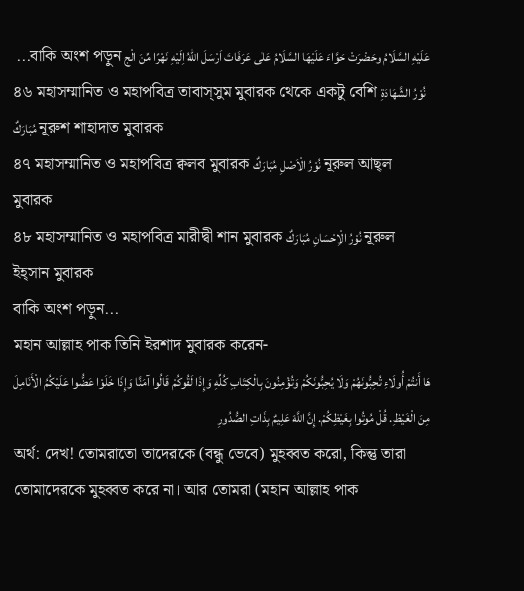عَلَيْهِ السَّلَامُ وحَضْرَتْ حَوَّاءَ عَلَيْهَا السَّلَامُ عَلٰى عَرَفَاتَ اَرْسَلَ اللهُ اِلَيْهِ نَهْرًا مِّنَ الْج বাকি অংশ পড়ুন...
৪৬ মহাসম্মানিত ও মহাপবিত্র তাবাস্সুম মুবারক থেকে একটু বেশি نُوْرُ الشَّهَادَةِ مُبَارَكٌ নূরুশ শাহাদাত মুবারক
৪৭ মহাসম্মানিত ও মহাপবিত্র ক্বলব মুবারক نُوْرُ الْاَصْلِ مُبَارَكٌ নূরুল আছ্ল মুবারক
৪৮ মহাসম্মানিত ও মহাপবিত্র মারীদ্বী শান মুবারক نُوْرُ الْاِحْسَانِ مُبَارَكٌ নূরুল ইহ্সান মুবারক
বাকি অংশ পড়ুন...
মহান আল্লাহ পাক তিনি ইরশাদ মুবারক করেন-
هَا أَنتُمْ أُولَاءِ تُحِبُّونَهُمْ وَلَا يُحِبُّونَكُمْ وَتُؤْمِنُونَ بِالْكِتَابِ كُلِّهِ وَإِذَا لَقُوكُمْ قَالُوا آمَنَّا وَإِذَا خَلَوْا عَضُّوا عَلَيْكُمُ الْأَنَامِلَ مِنَ الْغَيْظِ. قُلْ مُوتُوا بِغَيْظِكُمْ. إِنَّ اللَّهَ عَلِيمٌ بِذَاتِ الصُّدُورِ
অর্থ: দেখ! তোমরাতো তাদেরকে (বন্ধু ভেবে) মুহব্বত করো, কিন্তু তারা তোমাদেরকে মুহব্বত করে না। আর তোমরা (মহান আল্লাহ পাক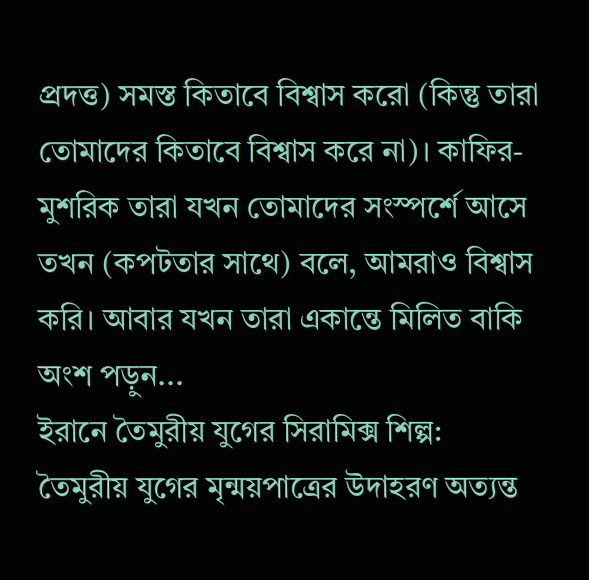প্রদত্ত) সমস্ত কিতাবে বিশ্বাস করো (কিন্তু তারা তোমাদের কিতাবে বিশ্বাস করে না)। কাফির-মুশরিক তারা যখন তোমাদের সংস্পর্শে আসে তখন (কপটতার সাথে) বলে, আমরাও বিশ্বাস করি। আবার যখন তারা একান্তে মিলিত বাকি অংশ পড়ুন...
ইরানে তৈমুরীয় যুগের সিরামিক্স শিল্প:
তৈমুরীয় যুগের মৃন্ময়পাত্রের উদাহরণ অত্যন্ত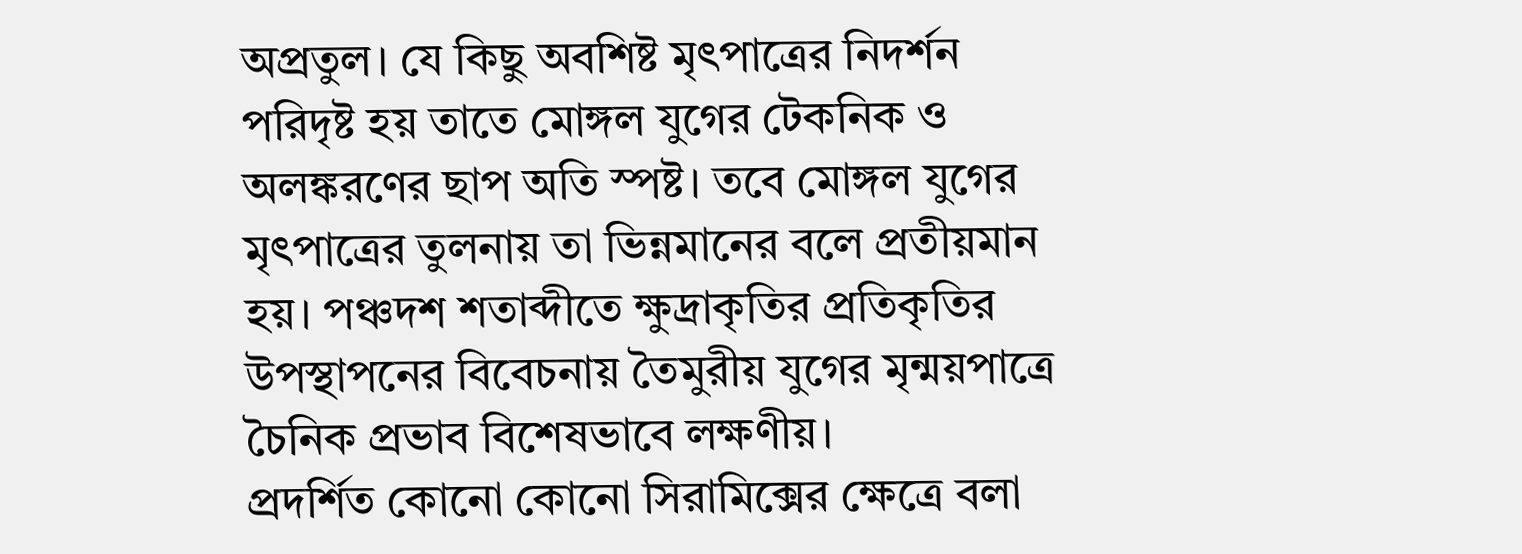অপ্রতুল। যে কিছু অবশিষ্ট মৃৎপাত্রের নিদর্শন পরিদৃষ্ট হয় তাতে মোঙ্গল যুগের টেকনিক ও অলঙ্করণের ছাপ অতি স্পষ্ট। তবে মোঙ্গল যুগের মৃৎপাত্রের তুলনায় তা ভিন্নমানের বলে প্রতীয়মান হয়। পঞ্চদশ শতাব্দীতে ক্ষুদ্রাকৃতির প্রতিকৃতির উপস্থাপনের বিবেচনায় তৈমুরীয় যুগের মৃন্ময়পাত্রে চৈনিক প্রভাব বিশেষভাবে লক্ষণীয়।
প্রদর্শিত কোনো কোনো সিরামিক্সের ক্ষেত্রে বলা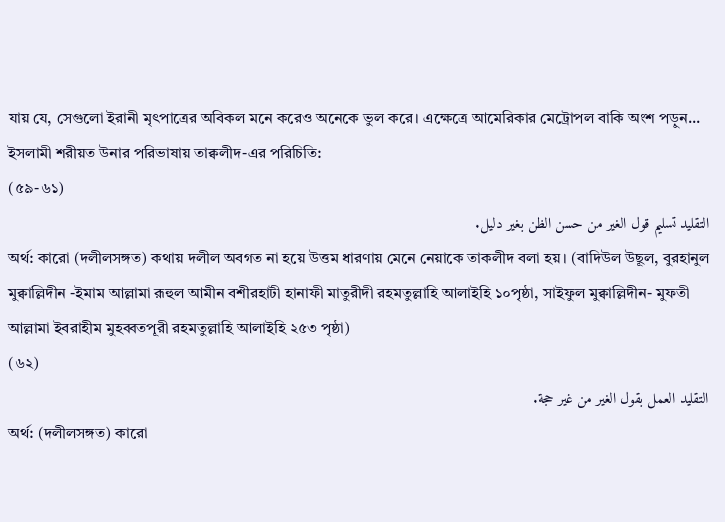যায় যে, সেগুলো ইরানী মৃৎপাত্রের অবিকল মনে করেও অনেকে ভুল করে। এক্ষেত্রে আমেরিকার মেট্রোপল বাকি অংশ পড়ুন...
ইসলামী শরীয়ত উনার পরিভাষায় তাক্বলীদ-এর পরিচিতি:
(৫৯-৬১)
التقليد تسليم قول الغير من حسن الظن بغير دليل.
অর্থ: কারো (দলীলসঙ্গত) কথায় দলীল অবগত না হয়ে উত্তম ধারণায় মেনে নেয়াকে তাকলীদ বলা হয়। (বাদিউল উছূল, বুরহানুল মুক্বাল্লিদীন -ইমাম আল্লামা রূহুল আমীন বশীরহাটী হানাফী মাতুরীদী রহমতুল্লাহি আলাইহি ১০পৃষ্ঠা, সাইফুল মুক্বাল্লিদীন- মুফতী আল্লামা ইবরাহীম মুহব্বতপূরী রহমতুল্লাহি আলাইহি ২৫৩ পৃষ্ঠা)
(৬২)
التقليد العمل بقول الغير من غير حجة.
অর্থ: (দলীলসঙ্গত) কারো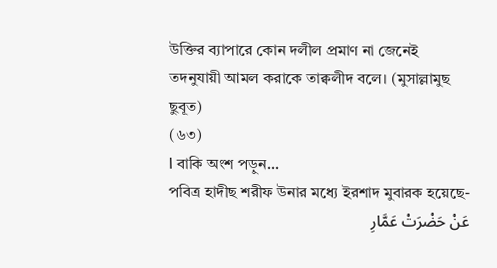উক্তির ব্যাপারে কোন দলীল প্রমাণ না জেনেই তদনুযায়ী আমল করাকে তাক্বলীদ বলে। (মুসাল্লামুছ ছুবূত)
(৬৩)
ا বাকি অংশ পড়ুন...
পবিত্র হাদীছ শরীফ উনার মধ্যে ইরশাদ মুবারক হয়েছে-
عَنْ حَضْرَتْ عَمَّارِ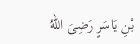بْنِ يَاسَرٍ رَضِىَ اللهُ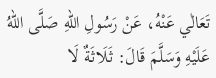تَعَالٰي عَنْهُ، عَنْ رَسُولِ اللهِ صَلَّى اللهُ عَلَيْهِ وَسَلَّمَ قَالَ: ثَلَاثَةٌ لَا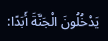يَدْخُلُونَ الْجَنَّةَ أَبَدًا: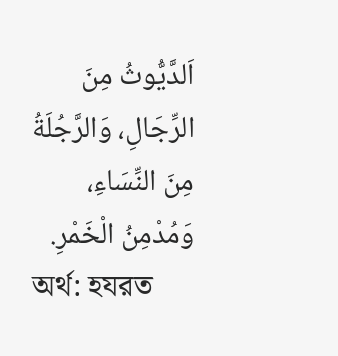اَلدَّيُّوثُ مِنَ الرِّجَالِ، وَالرَّجُلَةُ مِنَ النِّسَاءِ، وَمُدْمِنُ الْخَمْرِ.
অর্থ: হযরত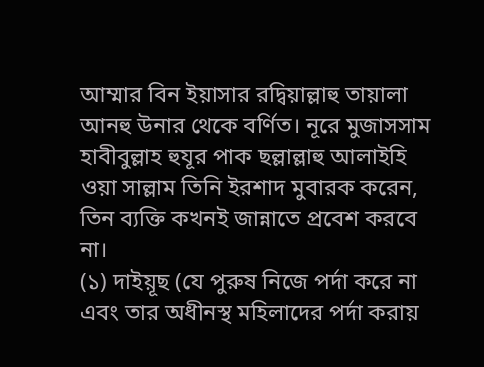আম্মার বিন ইয়াসার রদ্বিয়াল্লাহু তায়ালা আনহু উনার থেকে বর্ণিত। নূরে মুজাসসাম হাবীবুল্লাহ হুযূর পাক ছল্লাল্লাহু আলাইহি ওয়া সাল্লাম তিনি ইরশাদ মুবারক করেন, তিন ব্যক্তি কখনই জান্নাতে প্রবেশ করবে না।
(১) দাইয়ূছ (যে পুরুষ নিজে পর্দা করে না এবং তার অধীনস্থ মহিলাদের পর্দা করায়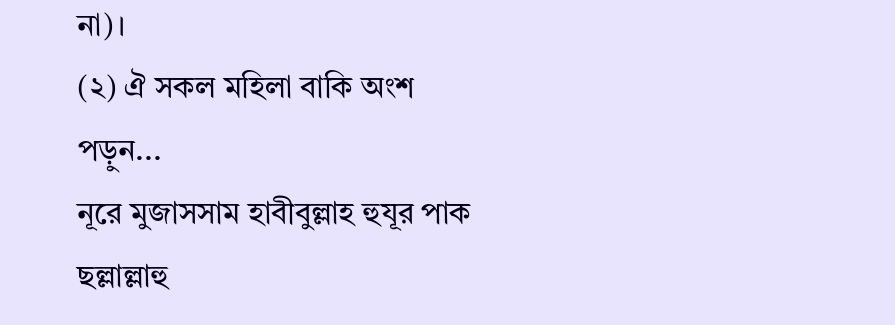না)।
(২) ঐ সকল মহিলা বাকি অংশ পড়ুন...
নূরে মুজাসসাম হাবীবুল্লাহ হুযূর পাক ছল্লাল্লাহু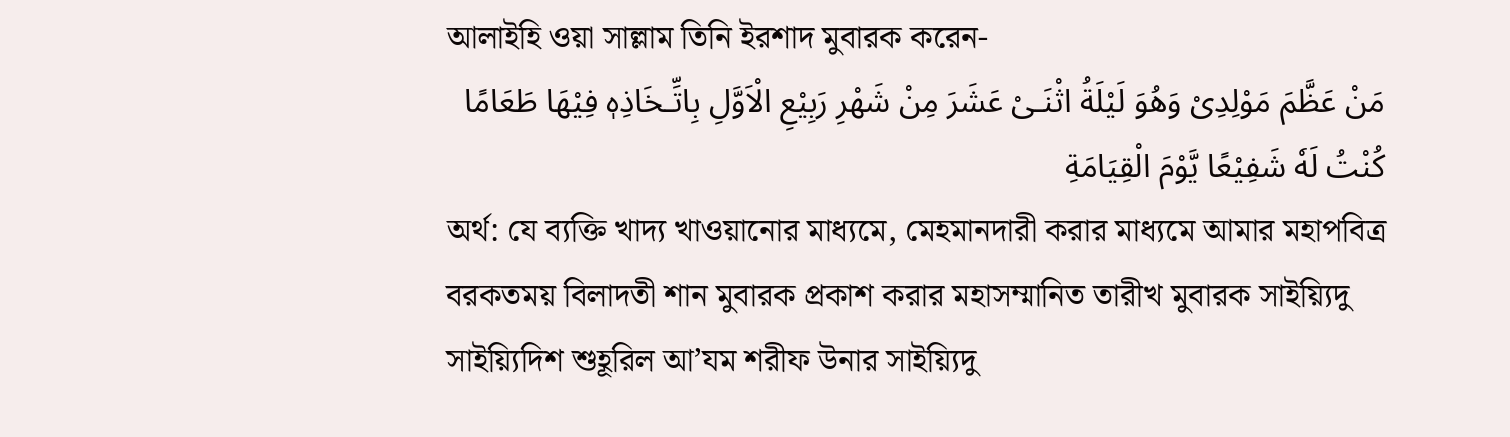আলাইহি ওয়া সাল্লাম তিনি ইরশাদ মুবারক করেন-
مَنْ عَظَّمَ مَوْلِدِىْ وَهُوَ لَيْلَةُ اثْنَـىْ عَشَرَ مِنْ شَهْرِ رَبِيْعِ الْاَوَّلِ بِاتِّـخَاذِهٖ فِيْهَا طَعَامًا كُنْتُ لَهٗ شَفِيْعًا يَّوْمَ الْقِيَامَةِ
অর্থ: যে ব্যক্তি খাদ্য খাওয়ানোর মাধ্যমে, মেহমানদারী করার মাধ্যমে আমার মহাপবিত্র বরকতময় বিলাদতী শান মুবারক প্রকাশ করার মহাসম্মানিত তারীখ মুবারক সাইয়্যিদু সাইয়্যিদিশ শুহূরিল আ’যম শরীফ উনার সাইয়্যিদু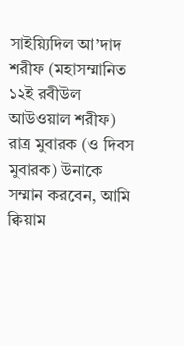সাইয়্যিদিল আ’দাদ শরীফ (মহাসম্মানিত ১২ই রবীউল আউওয়াল শরীফ) রাত্র মুবারক (ও দিবস মুবারক) উনাকে সম্মান করবেন, আমি ক্বিয়াম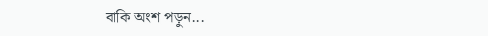বাকি অংশ পড়ুন...